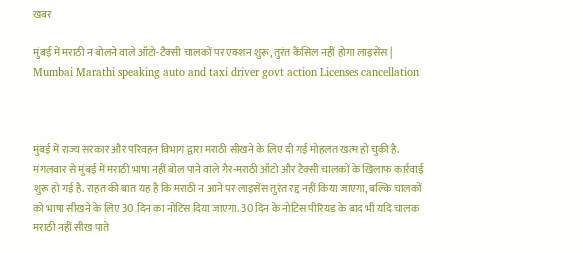खबर

मुंबई में मराठी न बोलने वाले ऑटो-टैक्सी चालकों पर एक्शन शुरू, तुरंत कैंस‍िल नहीं होगा लाइसेंस | Mumbai Marathi speaking auto and taxi driver govt action Licenses cancellation



मुंबई में राज्य सरकार और परिवहन विभाग द्वारा मराठी सीखने के लिए दी गई मोहलत खत्म हो चुकी है. मंगलवार से मुंबई में मराठी भाषा नहीं बोल पाने वाले गैर-मराठी ऑटो और टैक्सी चालकों के खिलाफ कार्रवाई शुरू हो गई है. राहत की बात यह है कि मराठी न आने पर लाइसेंस तुरंत रद्द नहीं किया जाएगा, बल्कि चालकों को भाषा सीखने के लिए 30 दिन का नोटिस दिया जाएगा. 30 दिन के नोटिस पीरियड के बाद भी यदि चालक मराठी नहीं सीख पाते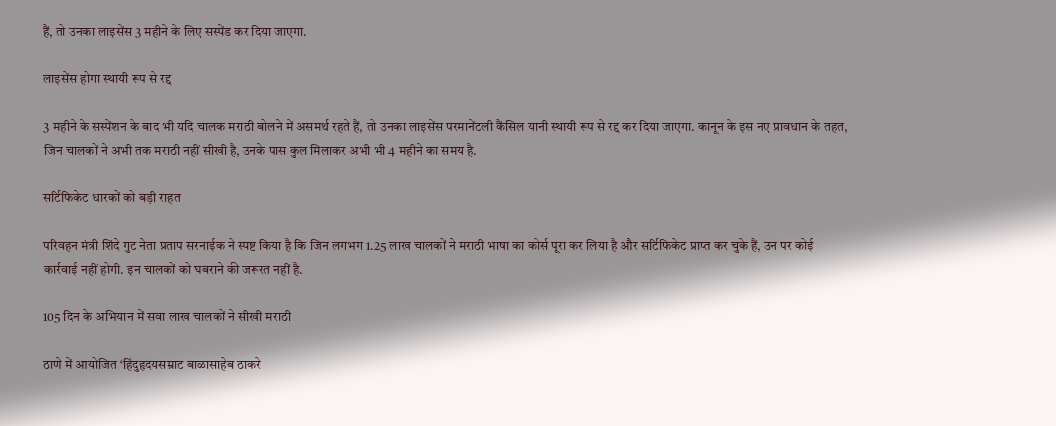हैं, तो उनका लाइसेंस 3 महीने के लिए सस्पेंड कर दिया जाएगा.

लाइसेंस होगा स्थायी रूप से रद्द

3 महीने के सस्पेंशन के बाद भी यदि चालक मराठी बोलने में असमर्थ रहते हैं, तो उनका लाइसेंस परमानेंटली कैंसिल यानी स्थायी रूप से रद्द कर दिया जाएगा. कानून के इस नए प्रावधान के तहत, जिन चालकों ने अभी तक मराठी नहीं सीखी है, उनके पास कुल मिलाकर अभी भी 4 महीने का समय है.

सर्टिफिकेट धारकों को बड़ी राहत

परिवहन मंत्री शिंदे गुट नेता प्रताप सरनाईक ने स्पष्ट किया है कि जिन लगभग 1.25 लाख चालकों ने मराठी भाषा का कोर्स पूरा कर लिया है और सर्टिफिकेट प्राप्त कर चुके हैं, उन पर कोई कार्रवाई नहीं होगी. इन चालकों को घबराने की जरूरत नहीं है.

105 दिन के अभियान में सवा लाख चालकों ने सीखी मराठी

ठाणे में आयोजित ‘हिंदुहृदयसम्राट बाळासाहेब ठाकरे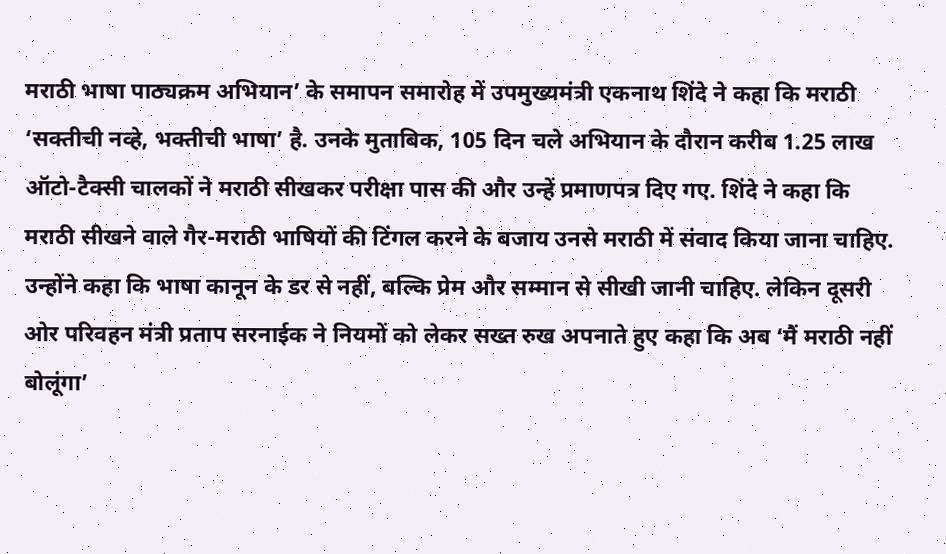मराठी भाषा पाठ्यक्रम अभियान’ के समापन समारोह में उपमुख्यमंत्री एकनाथ शिंदे ने कहा कि मराठी ‘सक्तीची नव्हे, भक्तीची भाषा’ है. उनके मुताबिक, 105 दिन चले अभियान के दौरान करीब 1.25 लाख ऑटो-टैक्सी चालकों ने मराठी सीखकर परीक्षा पास की और उन्हें प्रमाणपत्र दिए गए. शिंदे ने कहा कि मराठी सीखने वाले गैर-मराठी भाषियों की टिंगल करने के बजाय उनसे मराठी में संवाद किया जाना चाहिए. उन्होंने कहा कि भाषा कानून के डर से नहीं, बल्कि प्रेम और सम्मान से सीखी जानी चाहिए. लेकिन दूसरी ओर परिवहन मंत्री प्रताप सरनाईक ने नियमों को लेकर सख्त रुख अपनाते हुए कहा कि अब ‘मैं मराठी नहीं बोलूंगा’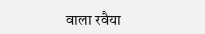वाला रवैया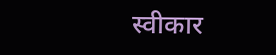स्वीकार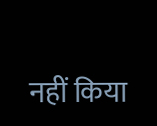नहीं किया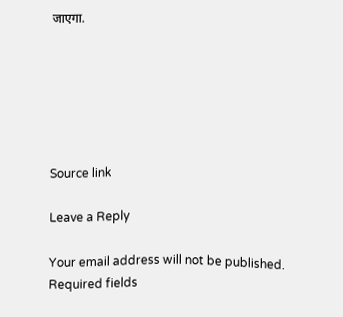जाएगा.






Source link

Leave a Reply

Your email address will not be published. Required fields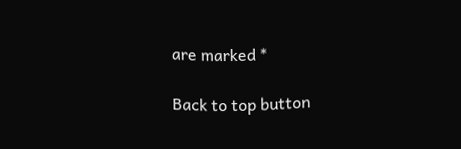are marked *

Back to top button